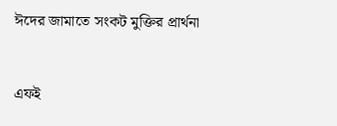ঈদের জামাতে সংকট মুক্তির প্রার্থনা


এফই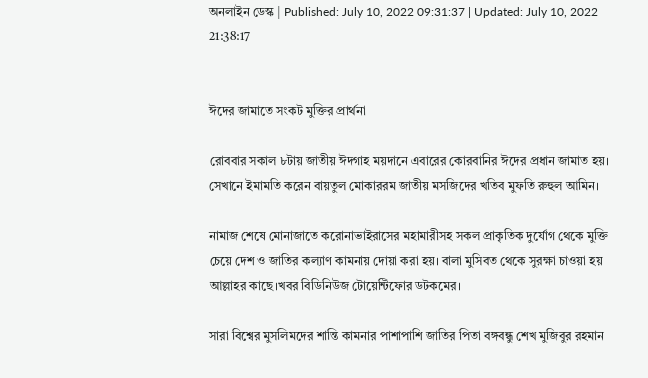অনলাইন ডেস্ক | Published: July 10, 2022 09:31:37 | Updated: July 10, 2022 21:38:17


ঈদের জামাতে সংকট মুক্তির প্রার্থনা

রোববার সকাল ৮টায় জাতীয় ঈদগাহ ময়দানে এবারের কোরবানির ঈদের প্রধান জামাত হয়। সেখানে ইমামতি করেন বায়তুল মোকাররম জাতীয় মসজিদের খতিব মুফতি রুহুল আমিন।

নামাজ শেষে মোনাজাতে করোনাভাইরাসের মহামারীসহ সকল প্রাকৃতিক দুর্যোগ থেকে মুক্তি চেয়ে দেশ ও জাতির কল্যাণ কামনায় দোয়া করা হয়। বালা মুসিবত থেকে সুরক্ষা চাওয়া হয় আল্লাহর কাছে।খবর বিডিনিউজ টোয়েন্টিফোর ডটকমের।

সারা বিশ্বের মুসলিমদের শান্তি কামনার পাশাপাশি জাতির পিতা বঙ্গবন্ধু শেখ মুজিবুর রহমান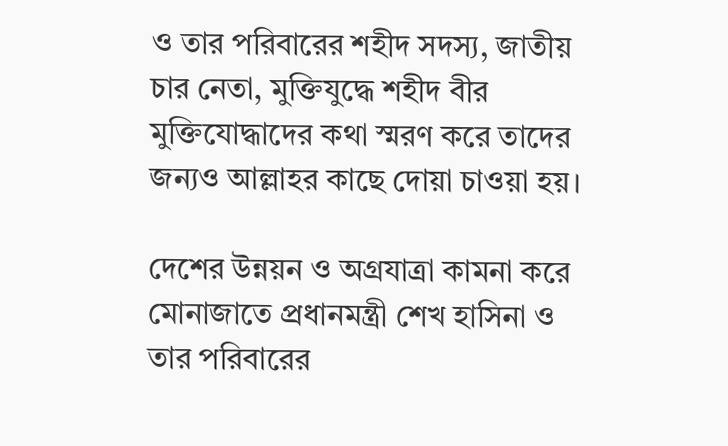ও তার পরিবারের শহীদ সদস্য, জাতীয় চার নেতা, মুক্তিযুদ্ধে শহীদ বীর মুক্তিযোদ্ধাদের কথা স্মরণ করে তাদের জন্যও আল্লাহর কাছে দোয়া চাওয়া হয়।

দেশের উন্নয়ন ও অগ্রযাত্রা কামনা করে মোনাজাতে প্রধানমন্ত্রী শেখ হাসিনা ও তার পরিবারের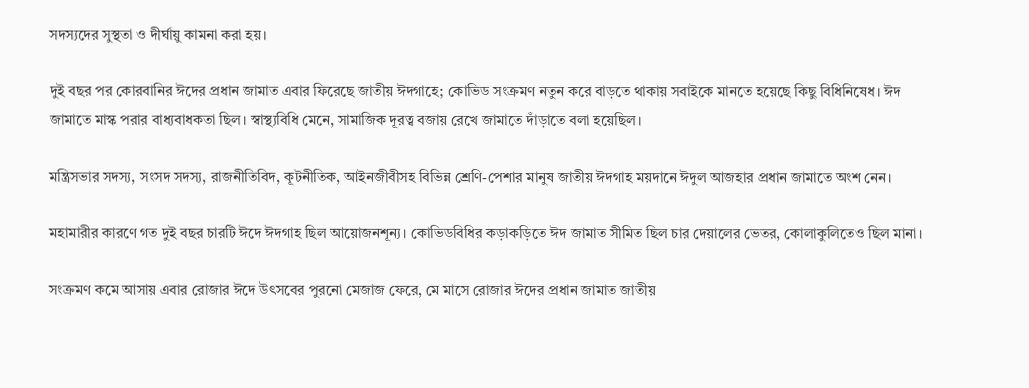সদস্যদের সুস্থতা ও দীর্ঘায়ু কামনা করা হয়।

দুই বছর পর কোরবানির ঈদের প্রধান জামাত এবার ফিরেছে জাতীয় ঈদগাহে; কোভিড সংক্রমণ নতুন করে বাড়তে থাকায় সবাইকে মানতে হয়েছে কিছু বিধিনিষেধ। ঈদ জামাতে মাস্ক পরার বাধ্যবাধকতা ছিল। স্বাস্থ্যবিধি মেনে, সামাজিক দূরত্ব বজায় রেখে জামাতে দাঁড়াতে বলা হয়েছিল।

মন্ত্রিসভার সদস্য, সংসদ সদস্য, রাজনীতিবিদ, কূটনীতিক, আইনজীবীসহ বিভিন্ন শ্রেণি-পেশার মানুষ জাতীয় ঈদগাহ ময়দানে ঈদুল আজহার প্রধান জামাতে অংশ নেন।

মহামারীর কারণে গত দুই বছর চারটি ঈদে ঈদগাহ ছিল আয়োজনশূন্য। কোভিডবিধির কড়াকড়িতে ঈদ জামাত সীমিত ছিল চার দেয়ালের ভেতর, কোলাকুলিতেও ছিল মানা।

সংক্রমণ কমে আসায় এবার রোজার ঈদে উৎসবের পুরনো মেজাজ ফেরে, মে মাসে রোজার ঈদের প্রধান জামাত জাতীয়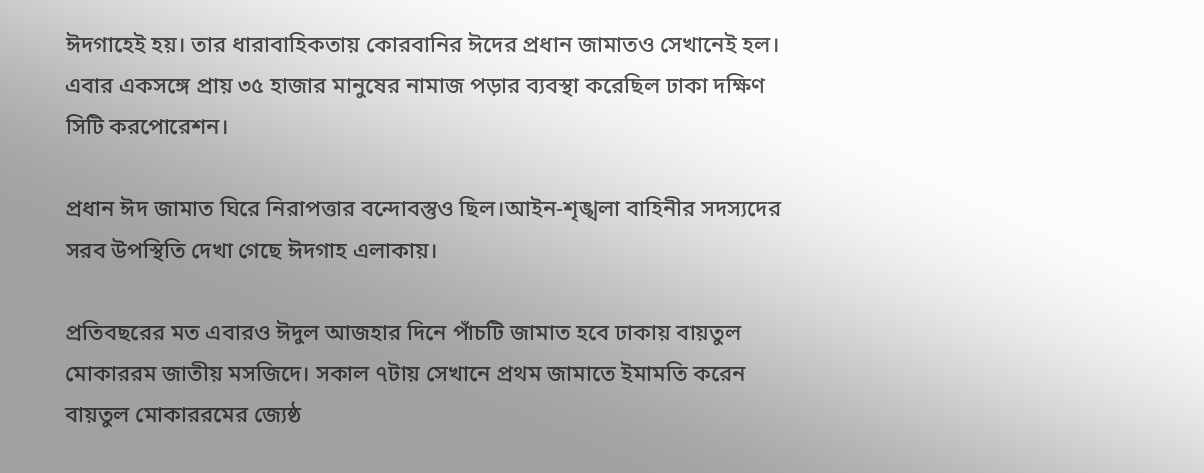ঈদগাহেই হয়। তার ধারাবাহিকতায় কোরবানির ঈদের প্রধান জামাতও সেখানেই হল। এবার একসঙ্গে প্রায় ৩৫ হাজার মানুষের নামাজ পড়ার ব্যবস্থা করেছিল ঢাকা দক্ষিণ সিটি করপোরেশন।

প্রধান ঈদ জামাত ঘিরে নিরাপত্তার বন্দোবস্তুও ছিল।আইন-শৃঙ্খলা বাহিনীর সদস্যদের সরব উপস্থিতি দেখা গেছে ঈদগাহ এলাকায়।

প্রতিবছরের মত এবারও ঈদুল আজহার দিনে পাঁচটি জামাত হবে ঢাকায় বায়তুল মোকাররম জাতীয় মসজিদে। সকাল ৭টায় সেখানে প্রথম জামাতে ইমামতি করেন বায়তুল মোকাররমের জ্যেষ্ঠ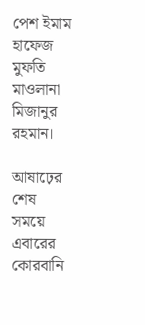পেশ ইমাম হাফেজ মুফতি মাওলানা মিজানুর রহমান।

আষাঢ়ের শেষ সময়ে এবারের কোরবানি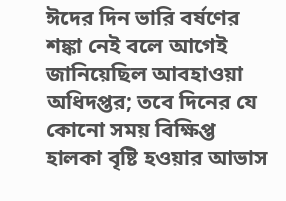ঈদের দিন ভারি বর্ষণের শঙ্কা নেই বলে আগেই জানিয়েছিল আবহাওয়া অধিদপ্তর; তবে দিনের যে কোনো সময় বিক্ষিপ্ত হালকা বৃষ্টি হওয়ার আভাস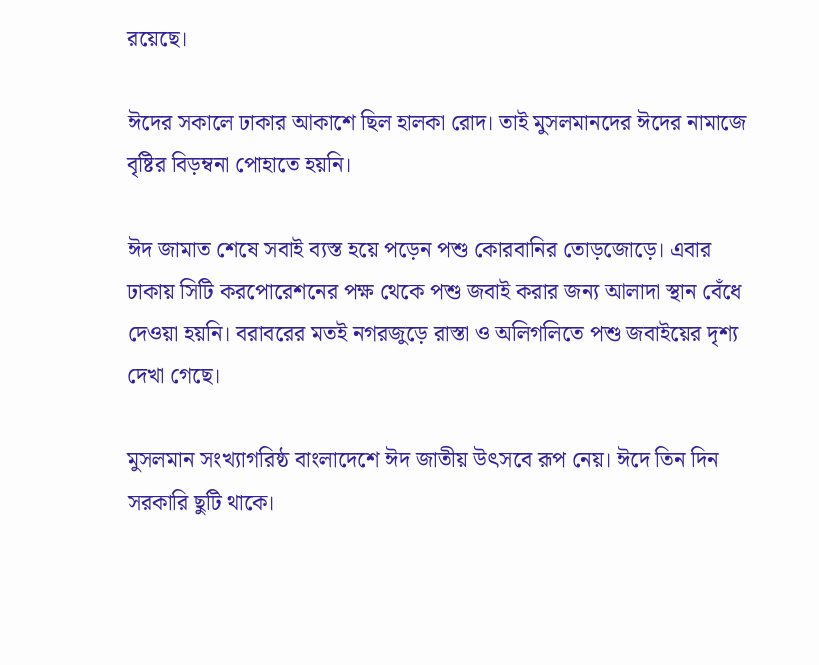রয়েছে।

ঈদের সকালে ঢাকার আকাশে ছিল হালকা রোদ। তাই মুসলমানদের ঈদের নামাজে বৃষ্টির বিড়ম্বনা পোহাতে হয়নি।

ঈদ জামাত শেষে সবাই ব্যস্ত হয়ে পড়েন পশু কোরবানির তোড়জোড়ে। এবার ঢাকায় সিটি করপোরেশনের পক্ষ থেকে পশু জবাই করার জন্য আলাদা স্থান বেঁধে দেওয়া হয়নি। বরাবরের মতই নগরজুড়ে রাস্তা ও অলিগলিতে পশু জবাইয়ের দৃশ্য দেখা গেছে।

মুসলমান সংখ্যাগরিষ্ঠ বাংলাদেশে ঈদ জাতীয় উৎসবে রূপ নেয়। ঈদে তিন দিন সরকারি ছুটি থাকে।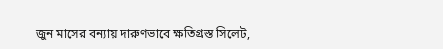জুন মাসের বন্যায় দারুণভাবে ক্ষতিগ্রস্ত সিলেট,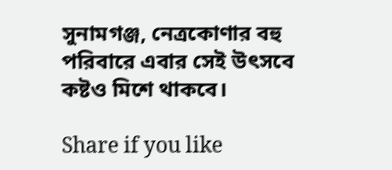সুনামগঞ্জ, নেত্রকোণার বহু পরিবারে এবার সেই উৎসবে কষ্টও মিশে থাকবে।

Share if you like